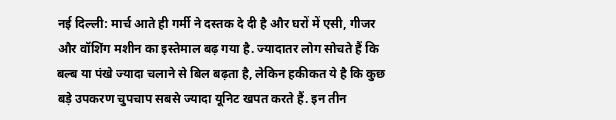नई दिल्ली: मार्च आते ही गर्मी ने दस्तक दे दी है और घरों में एसी, गीजर और वॉशिंग मशीन का इस्तेमाल बढ़ गया है. ज्यादातर लोग सोचते हैं कि बल्ब या पंखे ज्यादा चलाने से बिल बढ़ता है, लेकिन हकीकत ये है कि कुछ बड़े उपकरण चुपचाप सबसे ज्यादा यूनिट खपत करते हैं. इन तीन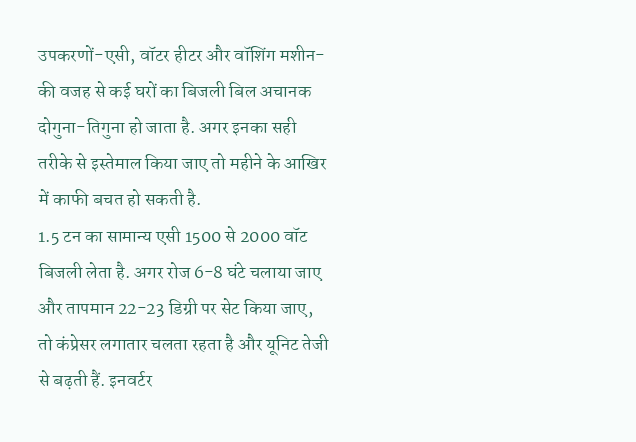उपकरणों-एसी, वॉटर हीटर और वॉशिंग मशीन-की वजह से कई घरों का बिजली बिल अचानक दोगुना-तिगुना हो जाता है. अगर इनका सही तरीके से इस्तेमाल किया जाए तो महीने के आखिर में काफी बचत हो सकती है.
1.5 टन का सामान्य एसी 1500 से 2000 वॉट बिजली लेता है. अगर रोज 6-8 घंटे चलाया जाए और तापमान 22-23 डिग्री पर सेट किया जाए, तो कंप्रेसर लगातार चलता रहता है और यूनिट तेजी से बढ़ती हैं. इनवर्टर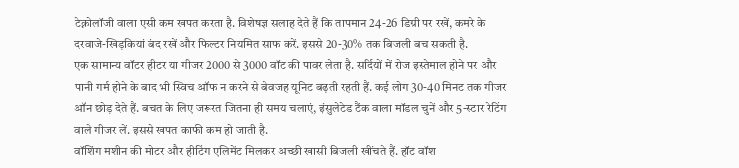टेक्नोलॉजी वाला एसी कम खपत करता है. विशेषज्ञ सलाह देते हैं कि तापमान 24-26 डिग्री पर रखें, कमरे के दरवाजे-खिड़कियां बंद रखें और फिल्टर नियमित साफ करें. इससे 20-30% तक बिजली बच सकती है.
एक सामान्य वॉटर हीटर या गीजर 2000 से 3000 वॉट की पावर लेता है. सर्दियों में रोज इस्तेमाल होने पर और पानी गर्म होने के बाद भी स्विच ऑफ न करने से बेवजह यूनिट बढ़ती रहती हैं. कई लोग 30-40 मिनट तक गीजर ऑन छोड़ देते हैं. बचत के लिए जरूरत जितना ही समय चलाएं, इंसुलेटेड टैंक वाला मॉडल चुनें और 5-स्टार रेटिंग वाले गीजर लें. इससे खपत काफी कम हो जाती है.
वॉशिंग मशीन की मोटर और हीटिंग एलिमेंट मिलकर अच्छी खासी बिजली खींचते हैं. हॉट वॉश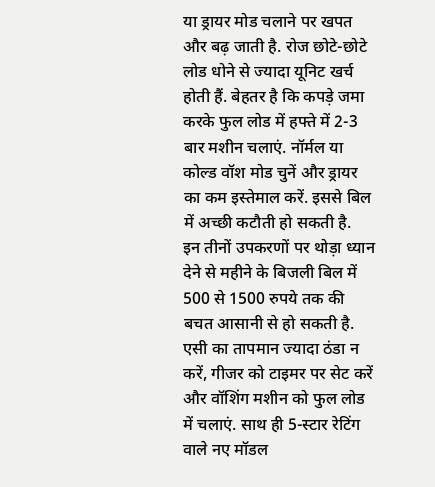या ड्रायर मोड चलाने पर खपत और बढ़ जाती है. रोज छोटे-छोटे लोड धोने से ज्यादा यूनिट खर्च होती हैं. बेहतर है कि कपड़े जमा करके फुल लोड में हफ्ते में 2-3 बार मशीन चलाएं. नॉर्मल या कोल्ड वॉश मोड चुनें और ड्रायर का कम इस्तेमाल करें. इससे बिल में अच्छी कटौती हो सकती है.
इन तीनों उपकरणों पर थोड़ा ध्यान देने से महीने के बिजली बिल में 500 से 1500 रुपये तक की बचत आसानी से हो सकती है. एसी का तापमान ज्यादा ठंडा न करें, गीजर को टाइमर पर सेट करें और वॉशिंग मशीन को फुल लोड में चलाएं. साथ ही 5-स्टार रेटिंग वाले नए मॉडल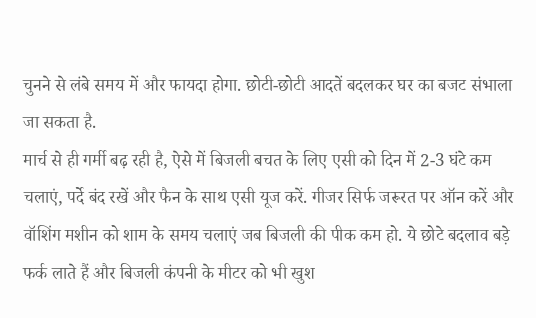चुनने से लंबे समय में और फायदा होगा. छोटी-छोटी आदतें बदलकर घर का बजट संभाला जा सकता है.
मार्च से ही गर्मी बढ़ रही है, ऐसे में बिजली बचत के लिए एसी को दिन में 2-3 घंटे कम चलाएं, पर्दे बंद रखें और फैन के साथ एसी यूज करें. गीजर सिर्फ जरूरत पर ऑन करें और वॉशिंग मशीन को शाम के समय चलाएं जब बिजली की पीक कम हो. ये छोटे बदलाव बड़े फर्क लाते हैं और बिजली कंपनी के मीटर को भी खुश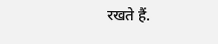रखते हैं.